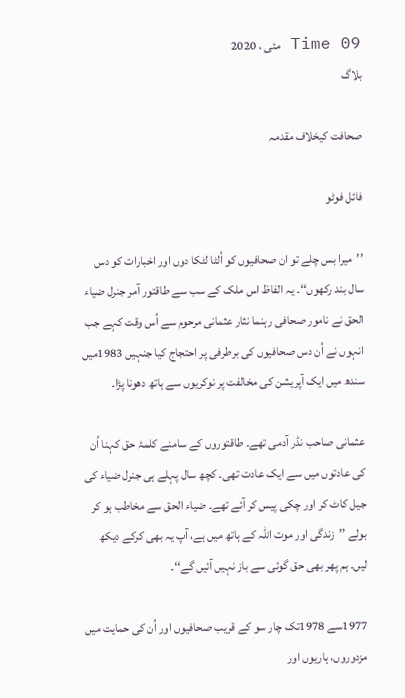Time 09 مئی ، 2020
بلاگ

صحافت کیخلاف مقدمہ

فائل فوٹو

’’میرا بس چلے تو ان صحافیوں کو اُلٹا لٹکا دوں اور اخبارات کو دس سال بند رکھوں‘‘۔ یہ الفاظ اس ملک کے سب سے طاقتور آمر جنرل ضیاء الحق نے نامور صحافی رہنما نثار عثمانی مرحوم سے اُس وقت کہے جب انہوں نے اُن دس صحافیوں کی برطرفی پر احتجاج کیا جنہیں 1983میں سندھ میں ایک آپریشن کی مخالفت پر نوکریوں سے ہاتھ دھونا پڑا۔

عثمانی صاحب نڈر آدمی تھے۔ طاقتوروں کے سامنے کلمۂ حق کہنا اُن کی عادتوں میں سے ایک عادت تھی۔ کچھ سال پہلے ہی جنرل ضیاء کی جیل کاٹ کر اور چکی پیس کر آئے تھے۔ ضیاء الحق سے مخاطب ہو کر بولے ’’زندگی اور موت اللہ کے ہاتھ میں ہے، آپ یہ بھی کرکے دیکھ لیں۔ ہم پھر بھی حق گوئی سے باز نہیں آئیں گے‘‘۔

1977سے 1978تک چار سو کے قریب صحافیوں اور اُن کی حمایت میں مزدوروں، ہاریوں اور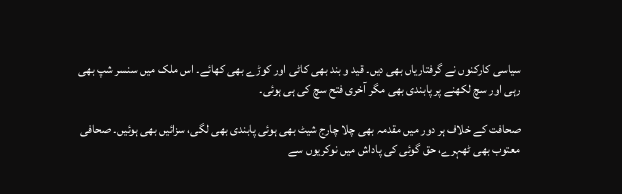سیاسی کارکنوں نے گرفتاریاں بھی دیں۔ قید و بند بھی کاٹی اور کوڑے بھی کھائے۔ اس ملک میں سنسر شپ بھی رہی اور سچ لکھنے پر پابندی بھی مگر آخری فتح سچ کی ہی ہوئی۔

صحافت کے خلاف ہر دور میں مقدمہ بھی چلا چارج شیٹ بھی ہوئی پابندی بھی لگی، سزائیں بھی ہوئیں۔ صحافی معتوب بھی ٹھہرے، حق گوئی کی پاداش میں نوکریوں سے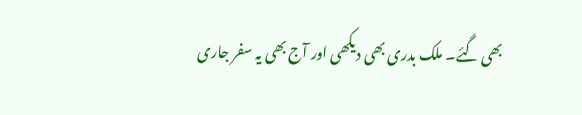بھی گئے۔ ملک بدری بھی دیکھی اور آج بھی یہ سفر جاری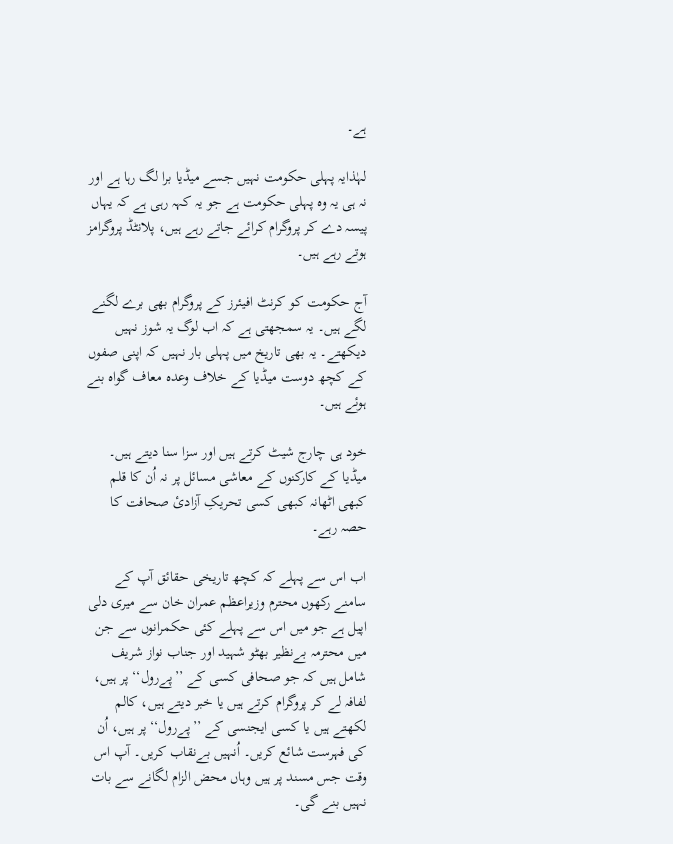ہے۔

لہٰذایہ پہلی حکومت نہیں جسے میڈیا برا لگ رہا ہے اور نہ ہی یہ وہ پہلی حکومت ہے جو یہ کہہ رہی ہے کہ یہاں پیسہ دے کر پروگرام کرائے جاتے رہے ہیں، پلانٹڈ پروگرامز ہوتے رہے ہیں۔

آج حکومت کو کرنٹ افیئرز کے پروگرام بھی برے لگنے لگے ہیں۔ یہ سمجھتی ہے کہ اب لوگ یہ شوز نہیں دیکھتے۔ یہ بھی تاریخ میں پہلی بار نہیں کہ اپنی صفوں کے کچھ دوست میڈیا کے خلاف وعدہ معاف گواہ بنے ہوئے ہیں۔

خود ہی چارج شیٹ کرتے ہیں اور سزا سنا دیتے ہیں۔ میڈیا کے کارکنوں کے معاشی مسائل پر نہ اُن کا قلم کبھی اٹھانہ کبھی کسی تحریکِ آزادیٔ صحافت کا حصہ رہے۔

اب اس سے پہلے کہ کچھ تاریخی حقائق آپ کے سامنے رکھوں محترم وزیراعظم عمران خان سے میری دلی اپیل ہے جو میں اس سے پہلے کئی حکمرانوں سے جن میں محترمہ بےنظیر بھٹو شہید اور جناب نواز شریف شامل ہیں کہ جو صحافی کسی کے ’’پےرول‘‘ پر ہیں، لفافہ لے کر پروگرام کرتے ہیں یا خبر دیتے ہیں، کالم لکھتے ہیں یا کسی ایجنسی کے ’’پےرول‘‘ پر ہیں، اُن کی فہرست شائع کریں۔ اُنہیں بےنقاب کریں۔ آپ اس وقت جس مسند پر ہیں وہاں محض الزام لگانے سے بات نہیں بنے گی۔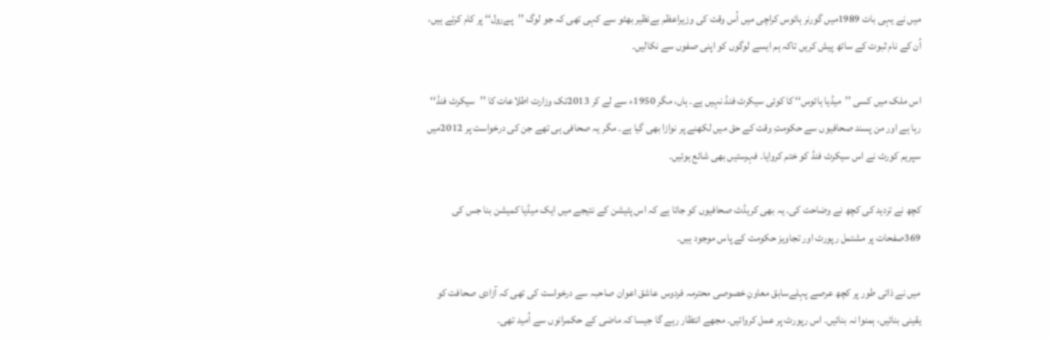میں نے یہی بات 1989میں گورنر ہائوس کراچی میں اُس وقت کی وزیراعظم بےنظیر بھٹو سے کہی تھی کہ جو لوگ ’’پےرول‘‘ پر کام کرتے ہیں، اُن کے نام ثبوت کے ساتھ پیش کریں تاکہ ہم ایسے لوگوں کو اپنی صفوں سے نکالیں۔

اس ملک میں کسی ’’میڈیا ہائوس‘‘ کا کوئی سیکرٹ فنڈ نہیں ہے۔ ہاں، مگر 1950ء سے لے کر 2013تک وزارت اطلاعات کا ’’سیکرٹ فنڈ‘‘ رہا ہے اور من پسند صحافیوں سے حکومتِ وقت کے حق میں لکھنے پر نوازا بھی گیا ہے۔ مگر یہ صحافی ہی تھے جن کی درخواست پر 2012میں سپریم کورٹ نے اس سیکرٹ فنڈ کو ختم کروایا۔ فہرستیں بھی شائع ہوئیں۔

کچھ نے تردید کی کچھ نے وضاحت کی۔ یہ بھی کریڈٹ صحافیوں کو جاتا ہے کہ اس پٹیشن کے نتیجے میں ایک میڈیا کمیشن بنا جس کی 369صفحات پر مشتمل رپورٹ اور تجاویز حکومت کے پاس موجود ہیں۔

میں نے ذاتی طور پر کچھ عرصے پہلےسابق معاونِ خصوصی محترمہ فردوس عاشق اعوان صاحبہ سے درخواست کی تھی کہ آزادی صحافت کو یقینی بنائیں، ہمنوا نہ بنائیں۔ اس رپورٹ پر عمل کروائیں۔ مجھے انتظار رہے گا جیسا کہ ماضی کے حکمرانوں سے اُمید تھی۔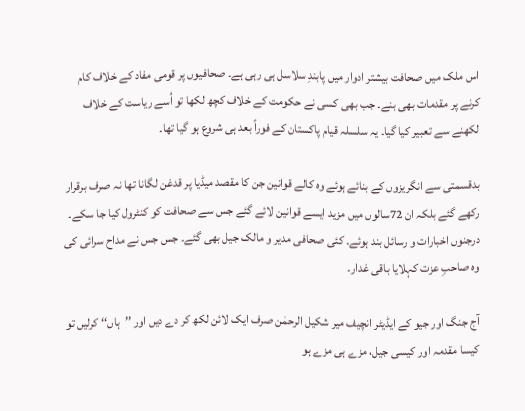اس ملک میں صحافت بیشتر ادوار میں پابندِ سلاسل ہی رہی ہے۔ صحافیوں پر قومی مفاد کے خلاف کام کرنے پر مقدمات بھی بنے۔ جب بھی کسی نے حکومت کے خلاف کچھ لکھا تو اُسے ریاست کے خلاف لکھنے سے تعبیر کیا گیا۔ یہ سلسلہ قیام پاکستان کے فوراً بعد ہی شروع ہو گیا تھا۔

بدقسمتی سے انگریزوں کے بنائے ہوئے وہ کالے قوانین جن کا مقصد میڈیا پر قدغن لگانا تھا نہ صرف برقرار رکھے گئے بلکہ ان 72سالوں میں مزید ایسے قوانین لائے گئے جس سے صحافت کو کنٹرول کیا جا سکے۔ درجنوں اخبارات و رسائل بند ہوئے۔ کئی صحافی مدیر و مالک جیل بھی گئے۔ جس جس نے مداح سرائی کی وہ صاحبِ عزت کہلایا باقی غدار۔

آج جنگ اور جیو کے ایڈیٹر انچیف میر شکیل الرحمٰن صرف ایک لائن لکھ کر دے دیں اور ’’ہاں‘‘ کرلیں تو کیسا مقدمہ اور کیسی جیل، مزے ہی مزے ہو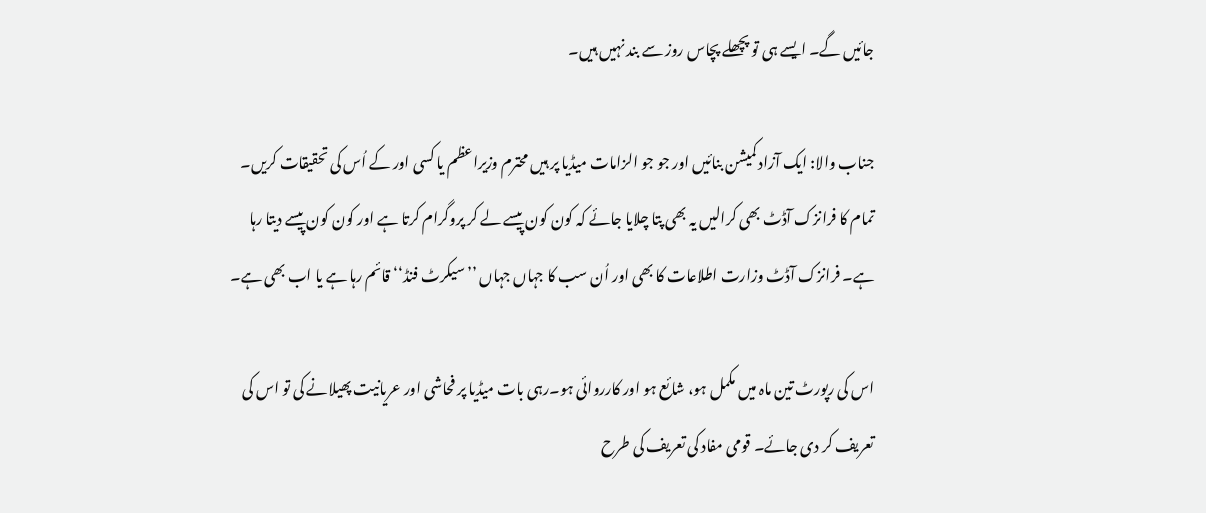جائیں گے۔ ایسے ہی تو پچھلے پچاس روز سے بند نہیں ہیں۔

جناب والا: ایک آزاد کمیشن بنائیں اور جو جو الزامات میڈیا پر ہیں محترم وزیراعظم یا کسی اور کے اُس کی تحقیقات کریں۔ تمام کا فرانزک آڈٹ بھی کرالیں یہ بھی پتا چلایا جائے کہ کون کون پیسے لے کر پروگرام کرتا ہے اور کون کون پیسے دیتا رہا ہے۔ فرانزک آڈٹ وزارت اطلاعات کا بھی اور اُن سب کا جہاں جہاں ’’سیکرٹ فنڈ‘‘ قائم رہا ہے یا اب بھی ہے۔

اس کی رپورٹ تین ماہ میں مکمل ہو، شائع ہو اور کارروائی ہو۔رہی بات میڈیا پر فحاشی اور عریانیت پھیلانے کی تو اس کی تعریف کر دی جائے۔ قومی مفاد کی تعریف کی طرح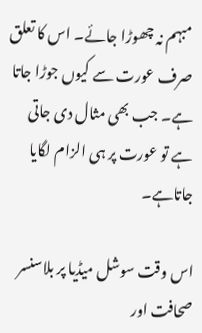مبہم نہ چھوڑا جائے۔ اس کا تعلق صرف عورت سے کیوں جوڑا جاتا ہے۔ جب بھی مثال دی جاتی ہے تو عورت پر ہی الزام لگایا جاتاہے۔

اس وقت سوشل میڈیا پر بلاسنسر صحافت اور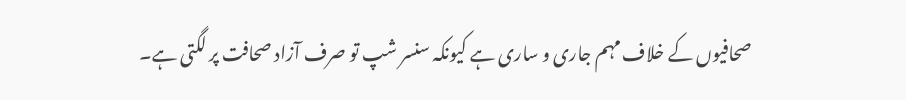صحافیوں کے خلاف مہم جاری و ساری ہے کیونکہ سنسر شپ تو صرف آزاد صحافت پر لگتی ہے۔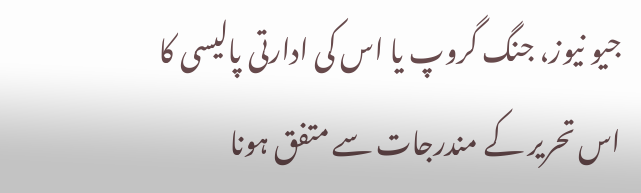جیو نیوز، جنگ گروپ یا اس کی ادارتی پالیسی کا اس تحریر کے مندرجات سے متفق ہونا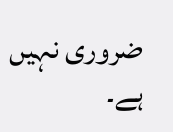ضروری نہیں ہے۔